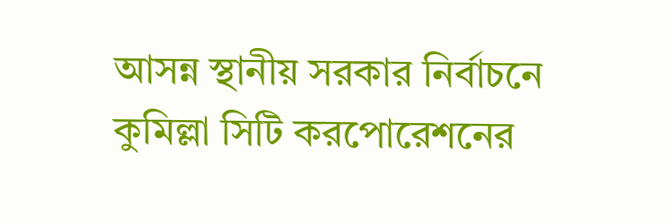আসন্ন স্থানীয় সরকার নির্বাচনে কুমিল্লা সিটি করপোরেশনের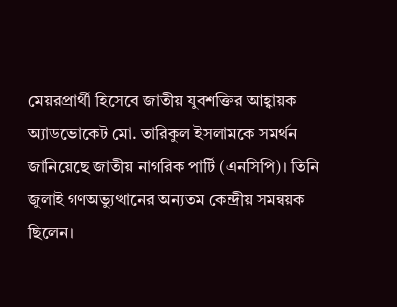মেয়রপ্রার্থী হিসেবে জাতীয় যুবশক্তির আহ্বায়ক অ্যাডভোকেট মো. তারিকুল ইসলামকে সমর্থন জানিয়েছে জাতীয় নাগরিক পার্টি (এনসিপি)। তিনি জুলাই গণঅভ্যুত্থানের অন্যতম কেন্দ্রীয় সমন্বয়ক ছিলেন।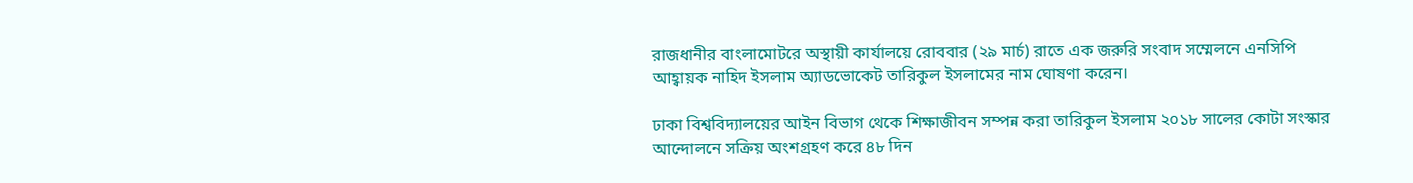রাজধানীর বাংলামোটরে অস্থায়ী কার্যালয়ে রোববার (২৯ মার্চ) রাতে এক জরুরি সংবাদ সম্মেলনে এনসিপি আহ্বায়ক নাহিদ ইসলাম অ্যাডভোকেট তারিকুল ইসলামের নাম ঘোষণা করেন।

ঢাকা বিশ্ববিদ্যালয়ের আইন বিভাগ থেকে শিক্ষাজীবন সম্পন্ন করা তারিকুল ইসলাম ২০১৮ সালের কোটা সংস্কার আন্দোলনে সক্রিয় অংশগ্রহণ করে ৪৮ দিন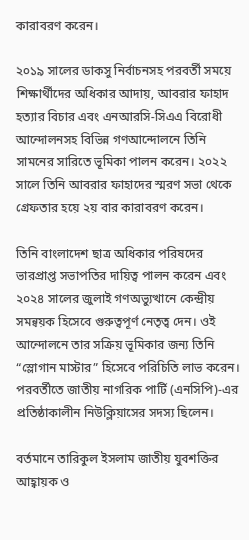কারাবরণ করেন।

২০১৯ সালের ডাকসু নির্বাচনসহ পরবর্তী সময়ে শিক্ষার্থীদের অধিকার আদায়, আবরার ফাহাদ হত্যার বিচার এবং এনআরসি-সিএএ বিরোধী আন্দোলনসহ বিভিন্ন গণআন্দোলনে তিনি সামনের সারিতে ভূমিকা পালন করেন। ২০২২ সালে তিনি আবরার ফাহাদের স্মরণ সভা থেকে গ্রেফতার হয়ে ২য় বার কারাবরণ করেন।

তিনি বাংলাদেশ ছাত্র অধিকার পরিষদের ভারপ্রাপ্ত সভাপতির দায়িত্ব পালন করেন এবং ২০২৪ সালের জুলাই গণঅভ্যুত্থানে কেন্দ্রীয় সমন্বয়ক হিসেবে গুরুত্বপূর্ণ নেতৃত্ব দেন। ওই আন্দোলনে তার সক্রিয় ভূমিকার জন্য তিনি “স্লোগান মাস্টার” হিসেবে পরিচিতি লাভ করেন। পরবর্তীতে জাতীয় নাগরিক পার্টি (এনসিপি)-এর প্রতিষ্ঠাকালীন নিউক্লিয়াসের সদস্য ছিলেন।

বর্তমানে তারিকুল ইসলাম জাতীয় যুবশক্তির আহ্বায়ক ও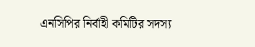এনসিপির নির্বাহী কমিটির সদস্য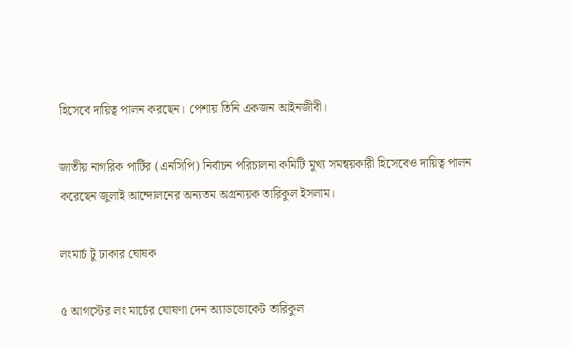হিসেবে দায়িত্ব পালন করছেন। পেশায় তিনি একজন আইনজীবী।

জাতীয় নাগরিক পার্টির (এনসিপি) নির্বাচন পরিচালনা কমিটি মুখ্য সমন্বয়কারী হিসেবেও দায়িত্ব পালন করেছেন জুলাই আন্দোলনের অন্যতম অগ্রনায়ক তারিকুল ইসলাম।

লংমার্চ টু ঢাকার ঘোষক

৫ আগস্টের লং মার্চের ঘোষণা দেন অ্যাডভোকেট তারিকুল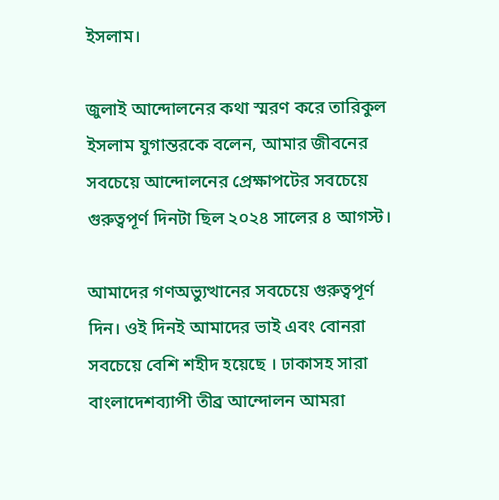ইসলাম।

জুলাই আন্দোলনের কথা স্মরণ করে তারিকুল ইসলাম যুগান্তরকে বলেন, আমার জীবনের সবচেয়ে আন্দোলনের প্রেক্ষাপটের সবচেয়ে গুরুত্বপূর্ণ দিনটা ছিল ২০২৪ সালের ৪ আগস্ট।

আমাদের গণঅভ্যুত্থানের সবচেয়ে গুরুত্বপূর্ণ দিন। ওই দিনই আমাদের ভাই এবং বোনরা সবচেয়ে বেশি শহীদ হয়েছে । ঢাকাসহ সারা বাংলাদেশব্যাপী তীব্র আন্দোলন আমরা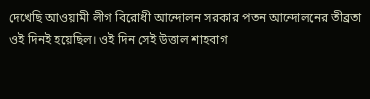দেখেছি আওয়ামী লীগ বিরোধী আন্দোলন সরকার পতন আন্দোলনের তীব্রতা ওই দিনই হয়েছিল। ওই দিন সেই উত্তাল শাহবাগ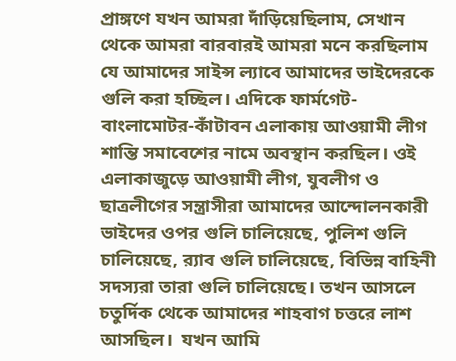প্রাঙ্গণে যখন আমরা দাঁড়িয়েছিলাম, সেখান থেকে আমরা বারবারই আমরা মনে করছিলাম যে আমাদের সাইন্স ল্যাবে আমাদের ভাইদেরকে গুলি করা হচ্ছিল। এদিকে ফার্মগেট-বাংলামোটর-কাঁটাবন এলাকায় আওয়ামী লীগ শান্তি সমাবেশের নামে অবস্থান করছিল। ওই এলাকাজুড়ে আওয়ামী লীগ, যুবলীগ ও ছাত্রলীগের সন্ত্রাসীরা আমাদের আন্দোলনকারী ভাইদের ওপর গুলি চালিয়েছে, পুলিশ গুলি চালিয়েছে, র‌্যাব গুলি চালিয়েছে, বিভিন্ন বাহিনী সদস্যরা তারা গুলি চালিয়েছে। তখন আসলে চতুর্দিক থেকে আমাদের শাহবাগ চত্তরে লাশ আসছিল।  যখন আমি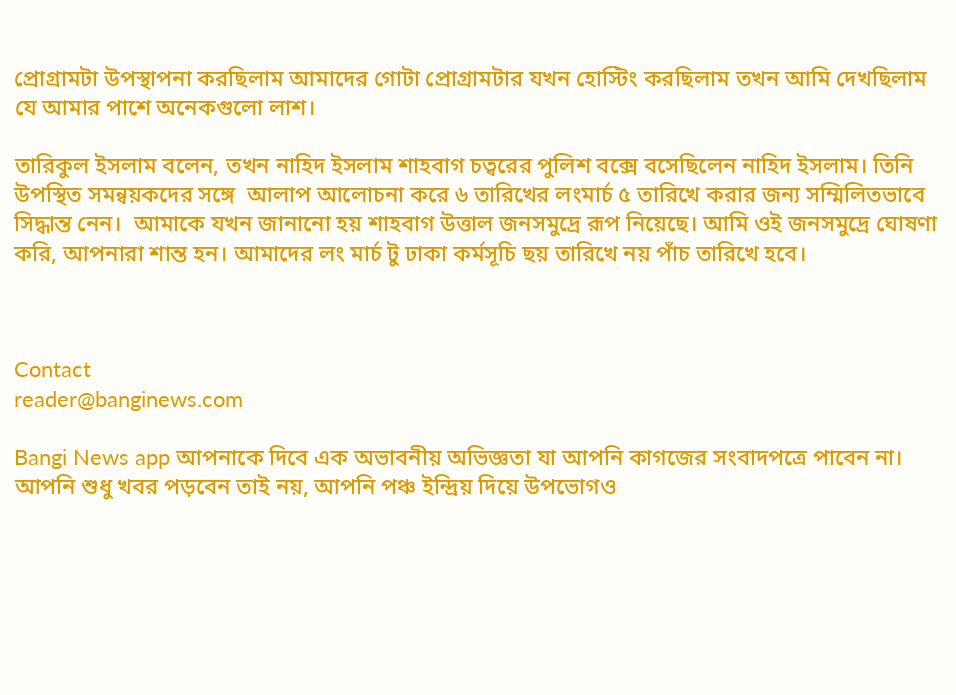প্রোগ্রামটা উপস্থাপনা করছিলাম আমাদের গোটা প্রোগ্রামটার যখন হোস্টিং করছিলাম তখন আমি দেখছিলাম যে আমার পাশে অনেকগুলো লাশ।

তারিকুল ইসলাম বলেন, তখন নাহিদ ইসলাম শাহবাগ চত্বরের পুলিশ বক্সে বসেছিলেন নাহিদ ইসলাম। তিনি উপস্থিত সমন্বয়কদের সঙ্গে  আলাপ আলোচনা করে ৬ তারিখের লংমার্চ ৫ তারিখে করার জন্য সম্মিলিতভাবে সিদ্ধান্ত নেন।  আমাকে যখন জানানো হয় শাহবাগ উত্তাল জনসমুদ্রে রূপ নিয়েছে। আমি ওই জনসমুদ্রে ঘোষণা করি, আপনারা শান্ত হন। আমাদের লং মার্চ টু ঢাকা কর্মসূচি ছয় তারিখে নয় পাঁচ তারিখে হবে।



Contact
reader@banginews.com

Bangi News app আপনাকে দিবে এক অভাবনীয় অভিজ্ঞতা যা আপনি কাগজের সংবাদপত্রে পাবেন না। আপনি শুধু খবর পড়বেন তাই নয়, আপনি পঞ্চ ইন্দ্রিয় দিয়ে উপভোগও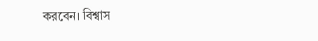করবেন। বিশ্বাস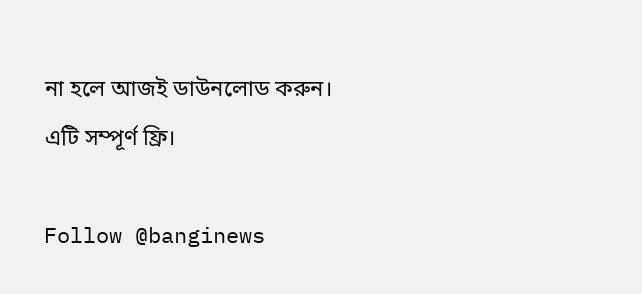না হলে আজই ডাউনলোড করুন। এটি সম্পূর্ণ ফ্রি।

Follow @banginews